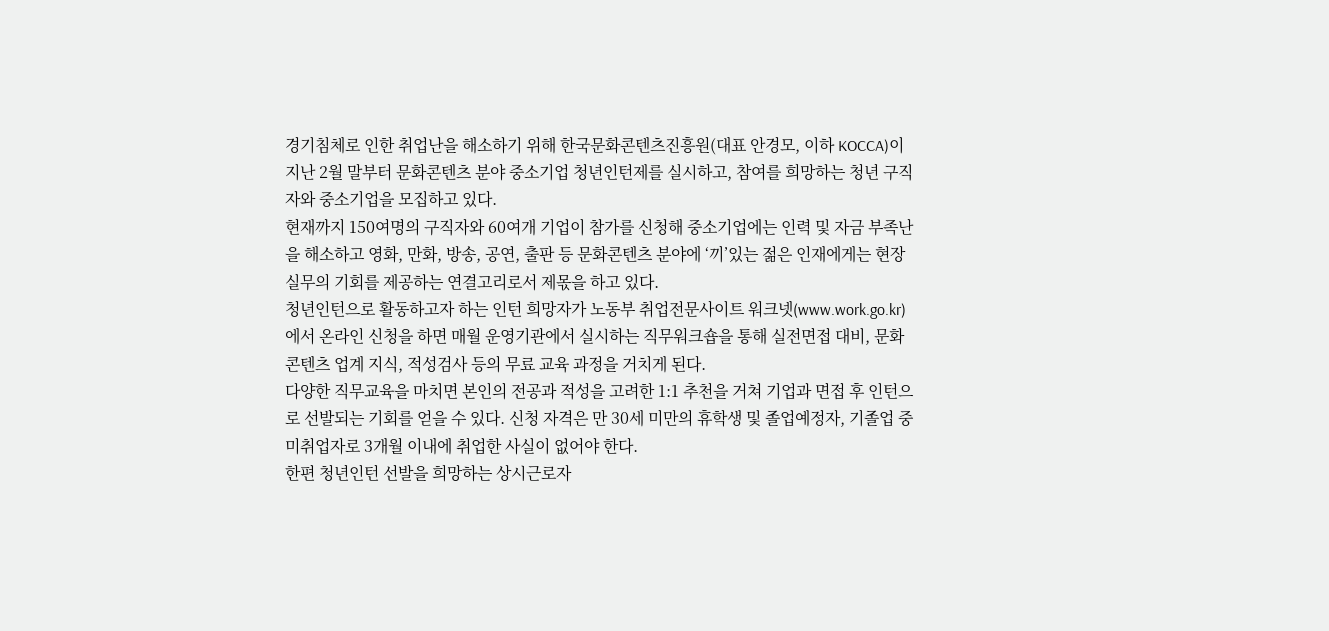경기침체로 인한 취업난을 해소하기 위해 한국문화콘텐츠진흥원(대표 안경모, 이하 KOCCA)이 지난 2월 말부터 문화콘텐츠 분야 중소기업 청년인턴제를 실시하고, 참여를 희망하는 청년 구직자와 중소기업을 모집하고 있다.
현재까지 150여명의 구직자와 60여개 기업이 참가를 신청해 중소기업에는 인력 및 자금 부족난을 해소하고 영화, 만화, 방송, 공연, 출판 등 문화콘텐츠 분야에 ‘끼’있는 젊은 인재에게는 현장 실무의 기회를 제공하는 연결고리로서 제몫을 하고 있다.
청년인턴으로 활동하고자 하는 인턴 희망자가 노동부 취업전문사이트 워크넷(www.work.go.kr)에서 온라인 신청을 하면 매월 운영기관에서 실시하는 직무워크숍을 통해 실전면접 대비, 문화콘텐츠 업계 지식, 적성검사 등의 무료 교육 과정을 거치게 된다.
다양한 직무교육을 마치면 본인의 전공과 적성을 고려한 1:1 추천을 거쳐 기업과 면접 후 인턴으로 선발되는 기회를 얻을 수 있다. 신청 자격은 만 30세 미만의 휴학생 및 졸업예정자, 기졸업 중 미취업자로 3개월 이내에 취업한 사실이 없어야 한다.
한편 청년인턴 선발을 희망하는 상시근로자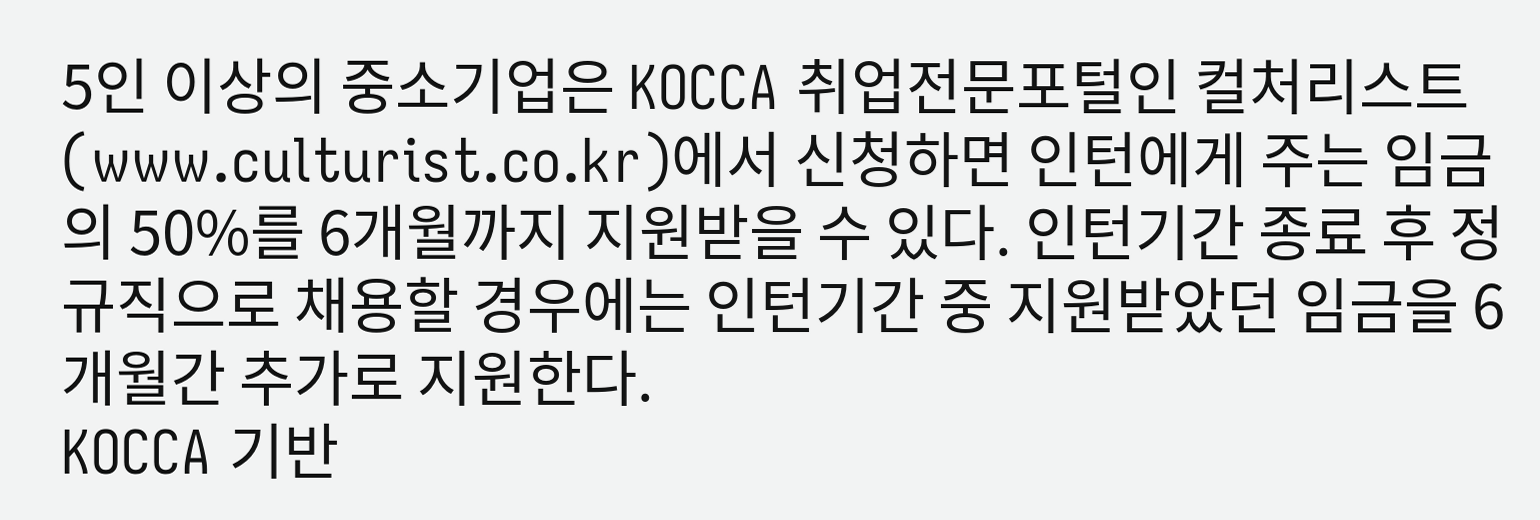5인 이상의 중소기업은 KOCCA 취업전문포털인 컬처리스트(www.culturist.co.kr)에서 신청하면 인턴에게 주는 임금의 50%를 6개월까지 지원받을 수 있다. 인턴기간 종료 후 정규직으로 채용할 경우에는 인턴기간 중 지원받았던 임금을 6개월간 추가로 지원한다.
KOCCA 기반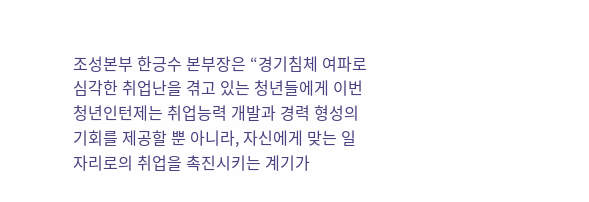조성본부 한긍수 본부장은 “경기침체 여파로 심각한 취업난을 겪고 있는 청년들에게 이번 청년인턴제는 취업능력 개발과 경력 형성의 기회를 제공할 뿐 아니라, 자신에게 맞는 일자리로의 취업을 촉진시키는 계기가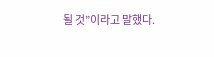될 것”이라고 말했다.